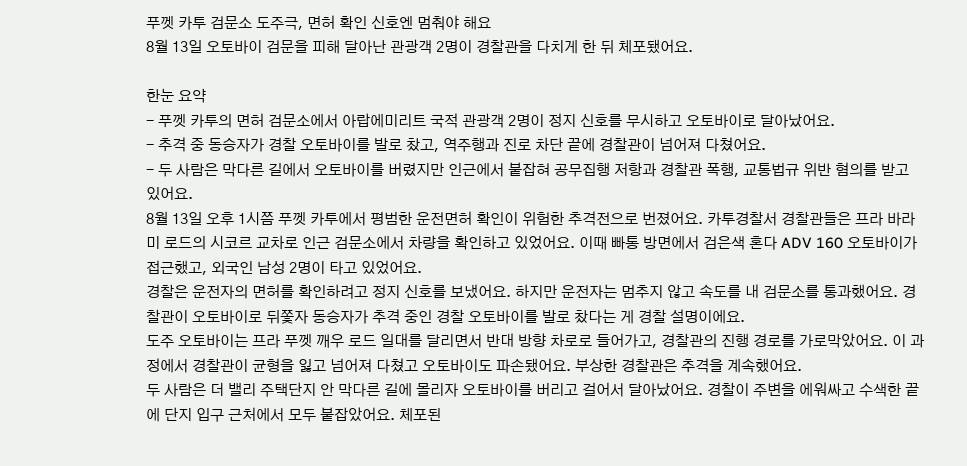푸껫 카투 검문소 도주극, 면허 확인 신호엔 멈춰야 해요
8월 13일 오토바이 검문을 피해 달아난 관광객 2명이 경찰관을 다치게 한 뒤 체포됐어요.

한눈 요약
- 푸껫 카투의 면허 검문소에서 아랍에미리트 국적 관광객 2명이 정지 신호를 무시하고 오토바이로 달아났어요.
- 추격 중 동승자가 경찰 오토바이를 발로 찼고, 역주행과 진로 차단 끝에 경찰관이 넘어져 다쳤어요.
- 두 사람은 막다른 길에서 오토바이를 버렸지만 인근에서 붙잡혀 공무집행 저항과 경찰관 폭행, 교통법규 위반 혐의를 받고 있어요.
8월 13일 오후 1시쯤 푸껫 카투에서 평범한 운전면허 확인이 위험한 추격전으로 번졌어요. 카투경찰서 경찰관들은 프라 바라미 로드의 시코르 교차로 인근 검문소에서 차량을 확인하고 있었어요. 이때 빠통 방면에서 검은색 혼다 ADV 160 오토바이가 접근했고, 외국인 남성 2명이 타고 있었어요.
경찰은 운전자의 면허를 확인하려고 정지 신호를 보냈어요. 하지만 운전자는 멈추지 않고 속도를 내 검문소를 통과했어요. 경찰관이 오토바이로 뒤쫓자 동승자가 추격 중인 경찰 오토바이를 발로 찼다는 게 경찰 설명이에요.
도주 오토바이는 프라 푸껫 깨우 로드 일대를 달리면서 반대 방향 차로로 들어가고, 경찰관의 진행 경로를 가로막았어요. 이 과정에서 경찰관이 균형을 잃고 넘어져 다쳤고 오토바이도 파손됐어요. 부상한 경찰관은 추격을 계속했어요.
두 사람은 더 밸리 주택단지 안 막다른 길에 몰리자 오토바이를 버리고 걸어서 달아났어요. 경찰이 주변을 에워싸고 수색한 끝에 단지 입구 근처에서 모두 붙잡았어요. 체포된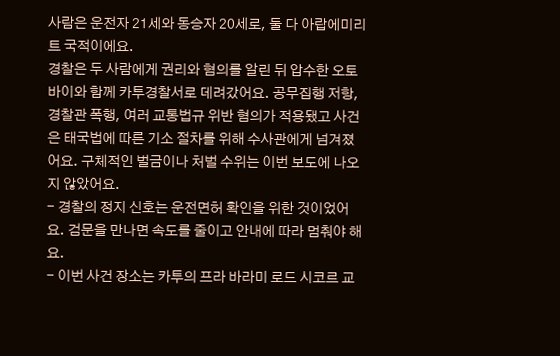사람은 운전자 21세와 동승자 20세로, 둘 다 아랍에미리트 국적이에요.
경찰은 두 사람에게 권리와 혐의를 알린 뒤 압수한 오토바이와 함께 카투경찰서로 데려갔어요. 공무집행 저항, 경찰관 폭행, 여러 교통법규 위반 혐의가 적용됐고 사건은 태국법에 따른 기소 절차를 위해 수사관에게 넘겨졌어요. 구체적인 벌금이나 처벌 수위는 이번 보도에 나오지 않았어요.
- 경찰의 정지 신호는 운전면허 확인을 위한 것이었어요. 검문을 만나면 속도를 줄이고 안내에 따라 멈춰야 해요.
- 이번 사건 장소는 카투의 프라 바라미 로드 시코르 교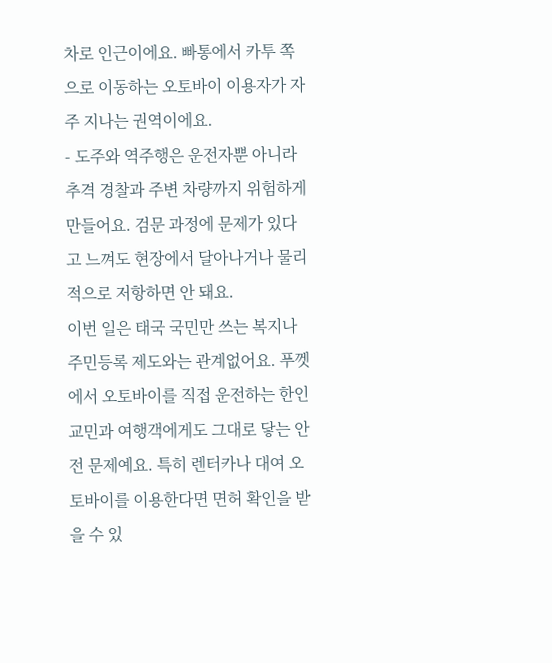차로 인근이에요. 빠통에서 카투 쪽으로 이동하는 오토바이 이용자가 자주 지나는 권역이에요.
- 도주와 역주행은 운전자뿐 아니라 추격 경찰과 주변 차량까지 위험하게 만들어요. 검문 과정에 문제가 있다고 느껴도 현장에서 달아나거나 물리적으로 저항하면 안 돼요.
이번 일은 태국 국민만 쓰는 복지나 주민등록 제도와는 관계없어요. 푸껫에서 오토바이를 직접 운전하는 한인 교민과 여행객에게도 그대로 닿는 안전 문제예요. 특히 렌터카나 대여 오토바이를 이용한다면 면허 확인을 받을 수 있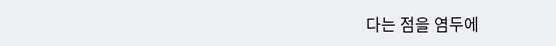다는 점을 염두에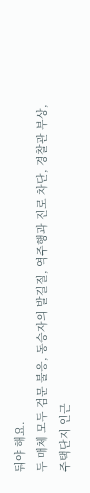둬야 해요.
두 매체 모두 검문 불응, 동승자의 발길질, 역주행과 진로 차단, 경찰관 부상, 주택단지 인근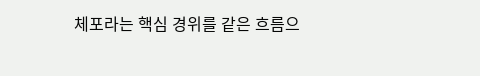체포라는 핵심 경위를 같은 흐름으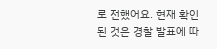로 전했어요. 현재 확인된 것은 경찰 발표에 따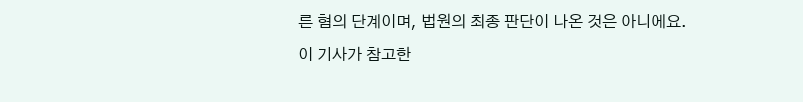른 혐의 단계이며, 법원의 최종 판단이 나온 것은 아니에요.
이 기사가 참고한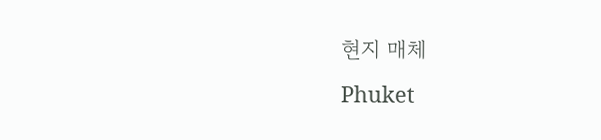현지 매체
Phuket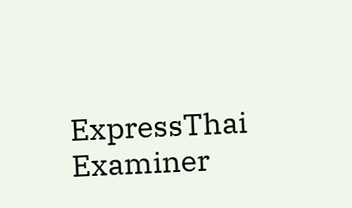ExpressThai Examiner